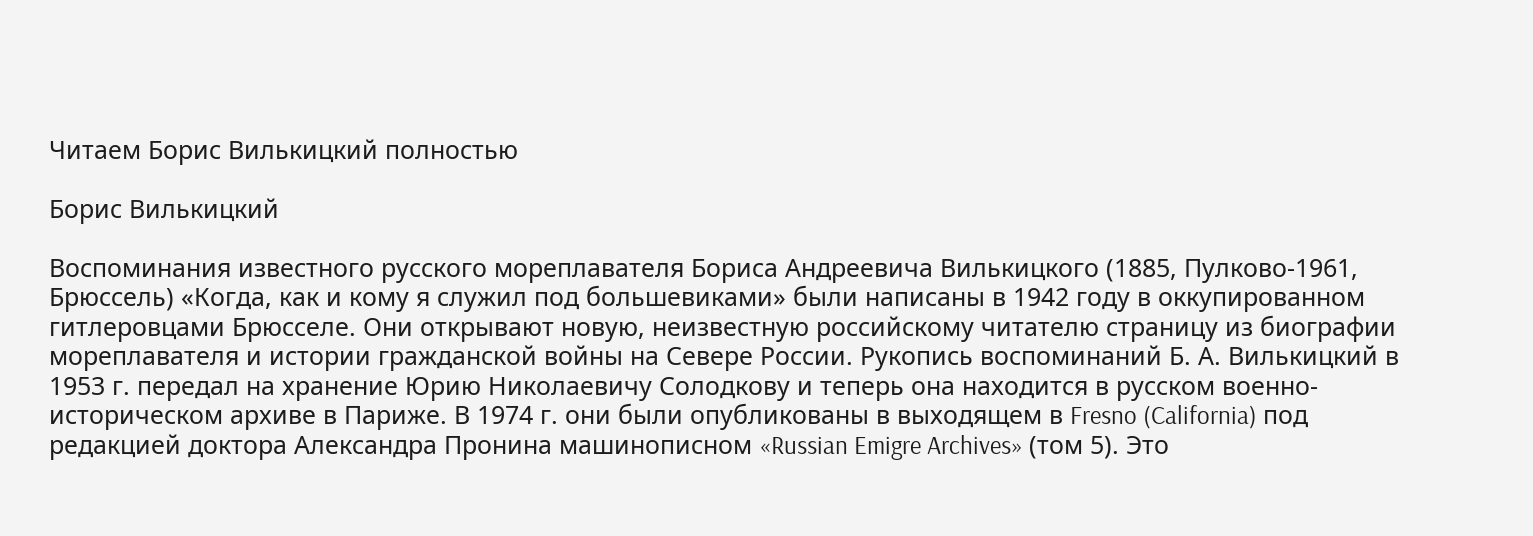Читаем Борис Вилькицкий полностью

Борис Вилькицкий

Воспоминания известного русского мореплавателя Бориса Андреевича Вилькицкого (1885, Пулково-1961, Брюссель) «Когда, как и кому я служил под большевиками» были написаны в 1942 году в оккупированном гитлеровцами Брюсселе. Они открывают новую, неизвестную российскому читателю страницу из биографии мореплавателя и истории гражданской войны на Севере России. Рукопись воспоминаний Б. А. Вилькицкий в 1953 г. передал на хранение Юрию Николаевичу Солодкову и теперь она находится в русском военно-историческом архиве в Париже. В 1974 г. они были опубликованы в выходящем в Fresno (California) под редакцией доктора Александра Пронина машинописном «Russian Emigre Archives» (том 5). Это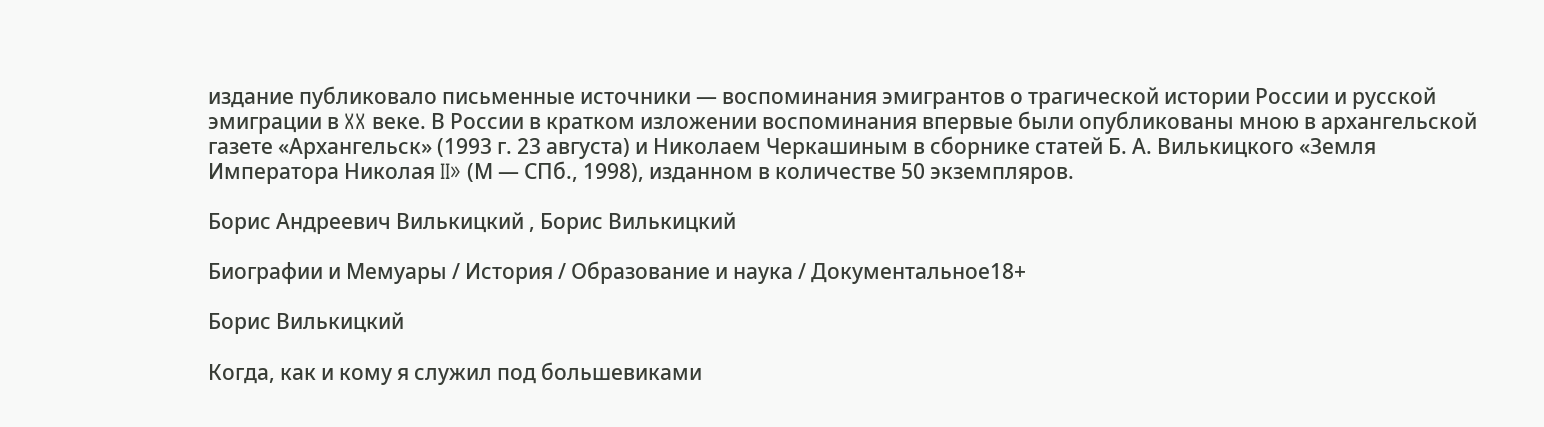издание публиковало письменные источники — воспоминания эмигрантов о трагической истории России и русской эмиграции в XX веке. В России в кратком изложении воспоминания впервые были опубликованы мною в архангельской газете «Архангельск» (1993 г. 23 августа) и Николаем Черкашиным в сборнике статей Б. А. Вилькицкого «Земля Императора Николая II» (М — СПб., 1998), изданном в количестве 50 экземпляров.

Борис Андреевич Вилькицкий , Борис Вилькицкий

Биографии и Мемуары / История / Образование и наука / Документальное18+

Борис Вилькицкий

Когда, как и кому я служил под большевиками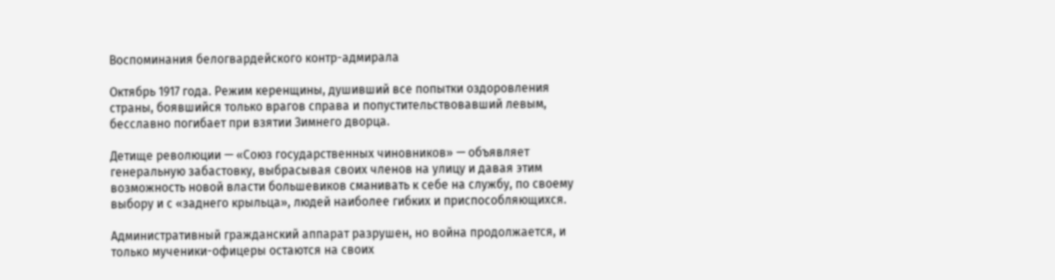Воспоминания белогвардейского контр-адмирала

Октябрь 1917 года. Режим керенщины, душивший все попытки оздоровления страны, боявшийся только врагов справа и попустительствовавший левым, бесславно погибает при взятии Зимнего дворца.

Детище революции — «Союз государственных чиновников» — объявляет генеральную забастовку, выбрасывая своих членов на улицу и давая этим возможность новой власти большевиков сманивать к себе на службу, по своему выбору и с «заднего крыльца», людей наиболее гибких и приспособляющихся.

Административный гражданский аппарат разрушен, но война продолжается, и только мученики-офицеры остаются на своих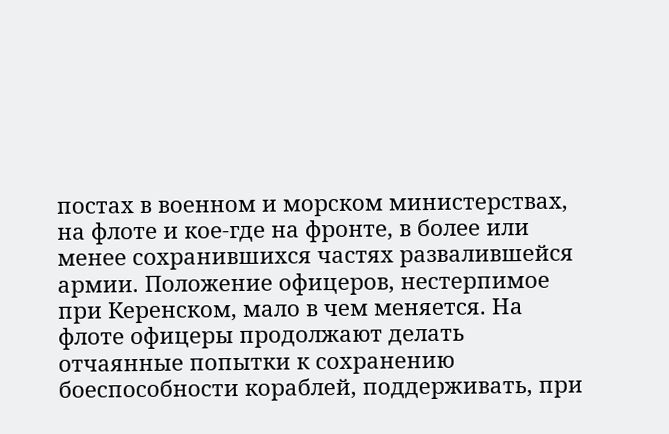постах в военном и морском министерствах, на флоте и кое-где на фронте, в более или менее сохранившихся частях развалившейся армии. Положение офицеров, нестерпимое при Керенском, мало в чем меняется. На флоте офицеры продолжают делать отчаянные попытки к сохранению боеспособности кораблей, поддерживать, при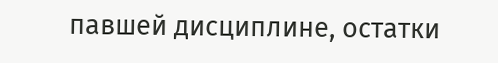павшей дисциплине, остатки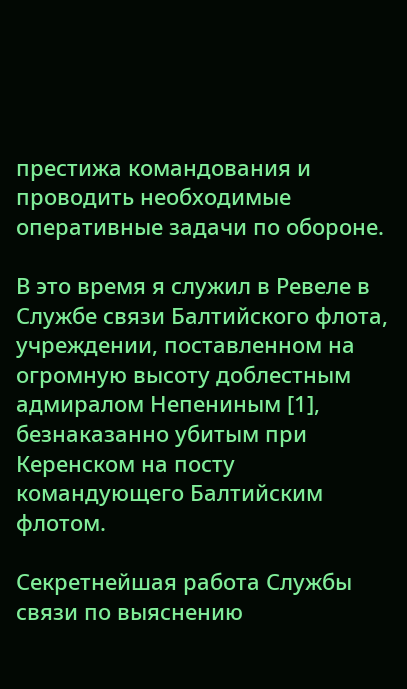престижа командования и проводить необходимые оперативные задачи по обороне.

В это время я служил в Ревеле в Службе связи Балтийского флота, учреждении, поставленном на огромную высоту доблестным адмиралом Непениным [1], безнаказанно убитым при Керенском на посту командующего Балтийским флотом.

Секретнейшая работа Службы связи по выяснению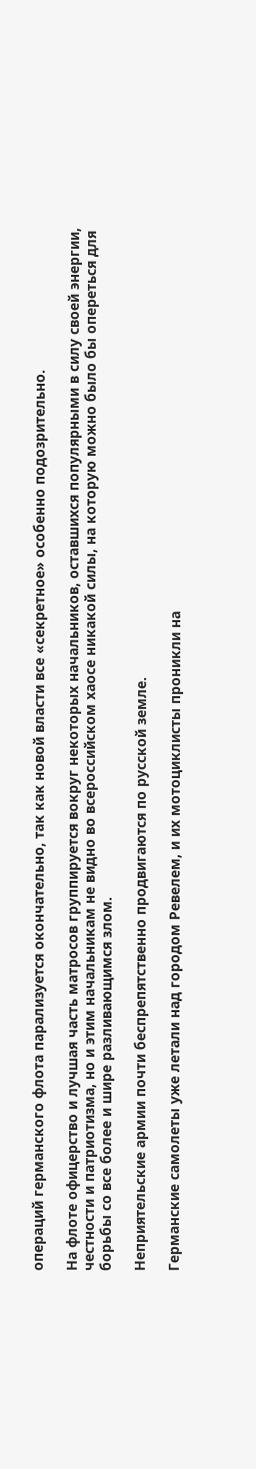операций германского флота парализуется окончательно, так как новой власти все «секретное» особенно подозрительно.

На флоте офицерство и лучшая часть матросов группируется вокруг некоторых начальников, оставшихся популярными в силу своей энергии, честности и патриотизма, но и этим начальникам не видно во всероссийском хаосе никакой силы, на которую можно было бы опереться для борьбы со все более и шире разливающимся злом.

Неприятельские армии почти беспрепятственно продвигаются по русской земле.

Германские самолеты уже летали над городом Ревелем, и их мотоциклисты проникли на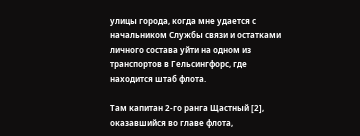улицы города, когда мне удается с начальником Службы связи и остатками личного состава уйти на одном из транспортов в Гельсингфорс, где находится штаб флота.

Там капитан 2-го ранга Щастный [2], оказавшийся во главе флота,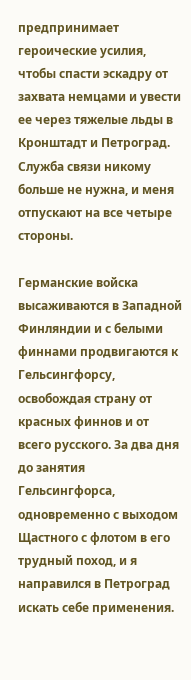предпринимает героические усилия, чтобы спасти эскадру от захвата немцами и увести ее через тяжелые льды в Кронштадт и Петроград. Служба связи никому больше не нужна, и меня отпускают на все четыре стороны.

Германские войска высаживаются в Западной Финляндии и с белыми финнами продвигаются к Гельсингфорсу, освобождая страну от красных финнов и от всего русского. За два дня до занятия Гельсингфорса, одновременно с выходом Щастного с флотом в его трудный поход, и я направился в Петроград искать себе применения.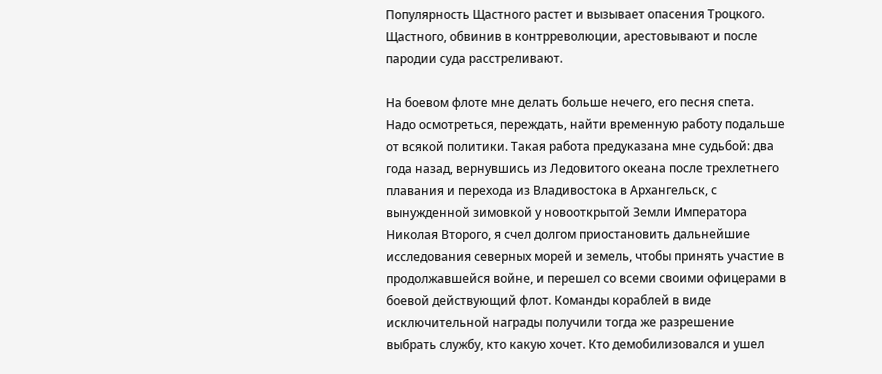Популярность Щастного растет и вызывает опасения Троцкого. Щастного, обвинив в контрреволюции, арестовывают и после пародии суда расстреливают.

На боевом флоте мне делать больше нечего, его песня спета. Надо осмотреться, переждать, найти временную работу подальше от всякой политики. Такая работа предуказана мне судьбой: два года назад, вернувшись из Ледовитого океана после трехлетнего плавания и перехода из Владивостока в Архангельск, с вынужденной зимовкой у новооткрытой Земли Императора Николая Второго, я счел долгом приостановить дальнейшие исследования северных морей и земель, чтобы принять участие в продолжавшейся войне, и перешел со всеми своими офицерами в боевой действующий флот. Команды кораблей в виде исключительной награды получили тогда же разрешение выбрать службу, кто какую хочет. Кто демобилизовался и ушел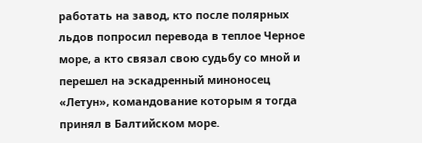работать на завод, кто после полярных льдов попросил перевода в теплое Черное море, а кто связал свою судьбу со мной и перешел на эскадренный миноносец «Летун», командование которым я тогда принял в Балтийском море.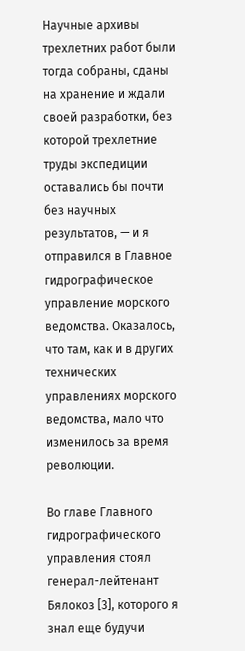Научные архивы трехлетних работ были тогда собраны, сданы на хранение и ждали своей разработки, без которой трехлетние труды экспедиции оставались бы почти без научных результатов, — и я отправился в Главное гидрографическое управление морского ведомства. Оказалось, что там, как и в других технических управлениях морского ведомства, мало что изменилось за время революции.

Во главе Главного гидрографического управления стоял генерал-лейтенант Бялокоз [3], которого я знал еще будучи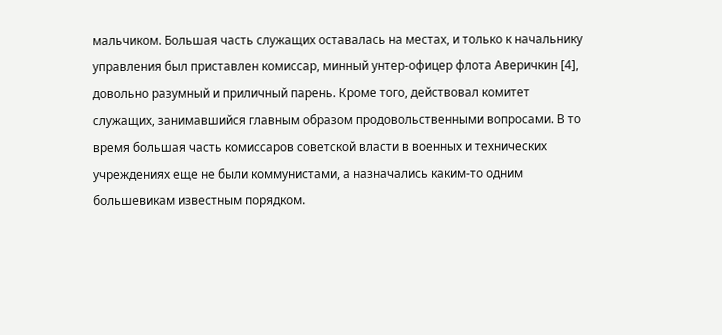мальчиком. Большая часть служащих оставалась на местах, и только к начальнику управления был приставлен комиссар, минный унтер-офицер флота Аверичкин [4], довольно разумный и приличный парень. Кроме того, действовал комитет служащих, занимавшийся главным образом продовольственными вопросами. В то время большая часть комиссаров советской власти в военных и технических учреждениях еще не были коммунистами, а назначались каким-то одним большевикам известным порядком.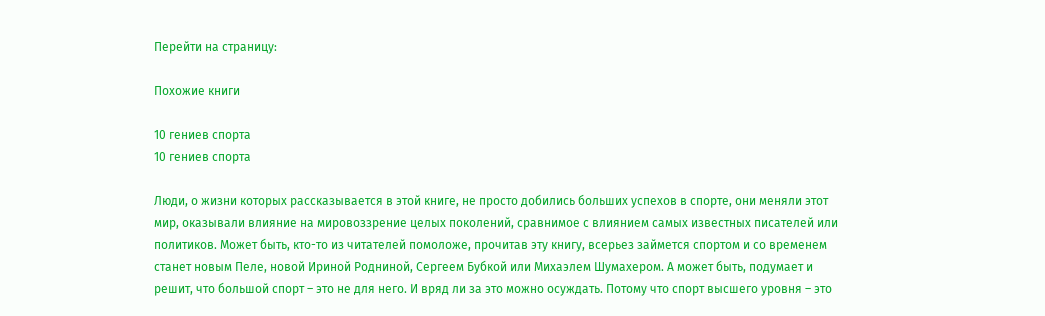Перейти на страницу:

Похожие книги

10 гениев спорта
10 гениев спорта

Люди, о жизни которых рассказывается в этой книге, не просто добились больших успехов в спорте, они меняли этот мир, оказывали влияние на мировоззрение целых поколений, сравнимое с влиянием самых известных писателей или политиков. Может быть, кто-то из читателей помоложе, прочитав эту книгу, всерьез займется спортом и со временем станет новым Пеле, новой Ириной Родниной, Сергеем Бубкой или Михаэлем Шумахером. А может быть, подумает и решит, что большой спорт – это не для него. И вряд ли за это можно осуждать. Потому что спорт высшего уровня – это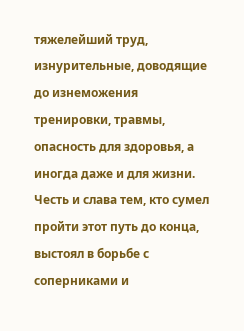тяжелейший труд, изнурительные, доводящие до изнеможения тренировки, травмы, опасность для здоровья, а иногда даже и для жизни. Честь и слава тем, кто сумел пройти этот путь до конца, выстоял в борьбе с соперниками и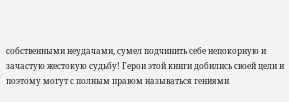собственными неудачами, сумел подчинить себе непокорную и зачастую жестокую судьбу! Герои этой книги добились своей цели и поэтому могут с полным правом называться гениями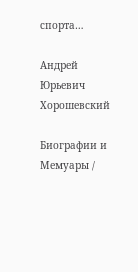спорта…

Андрей Юрьевич Хорошевский

Биографии и Мемуары /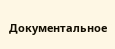Документальное